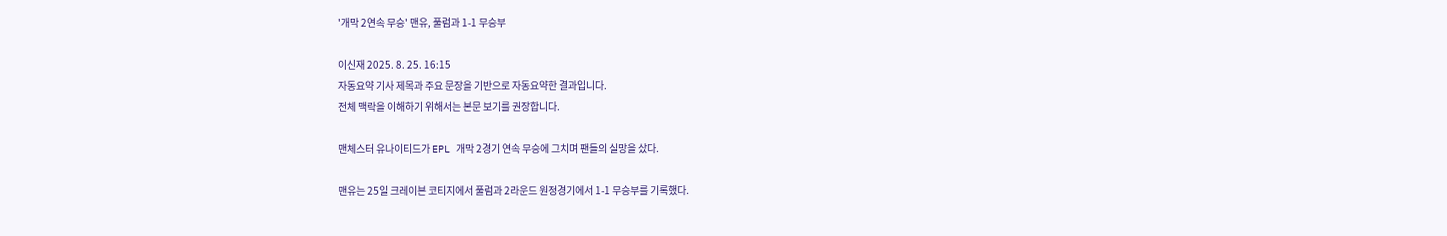'개막 2연속 무승' 맨유, 풀럼과 1-1 무승부

이신재 2025. 8. 25. 16:15
자동요약 기사 제목과 주요 문장을 기반으로 자동요약한 결과입니다.
전체 맥락을 이해하기 위해서는 본문 보기를 권장합니다.

맨체스터 유나이티드가 EPL 개막 2경기 연속 무승에 그치며 팬들의 실망을 샀다.

맨유는 25일 크레이븐 코티지에서 풀럼과 2라운드 원정경기에서 1-1 무승부를 기록했다.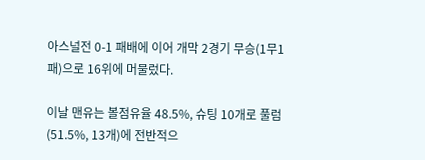아스널전 0-1 패배에 이어 개막 2경기 무승(1무1패)으로 16위에 머물렀다.

이날 맨유는 볼점유율 48.5%, 슈팅 10개로 풀럼(51.5%, 13개)에 전반적으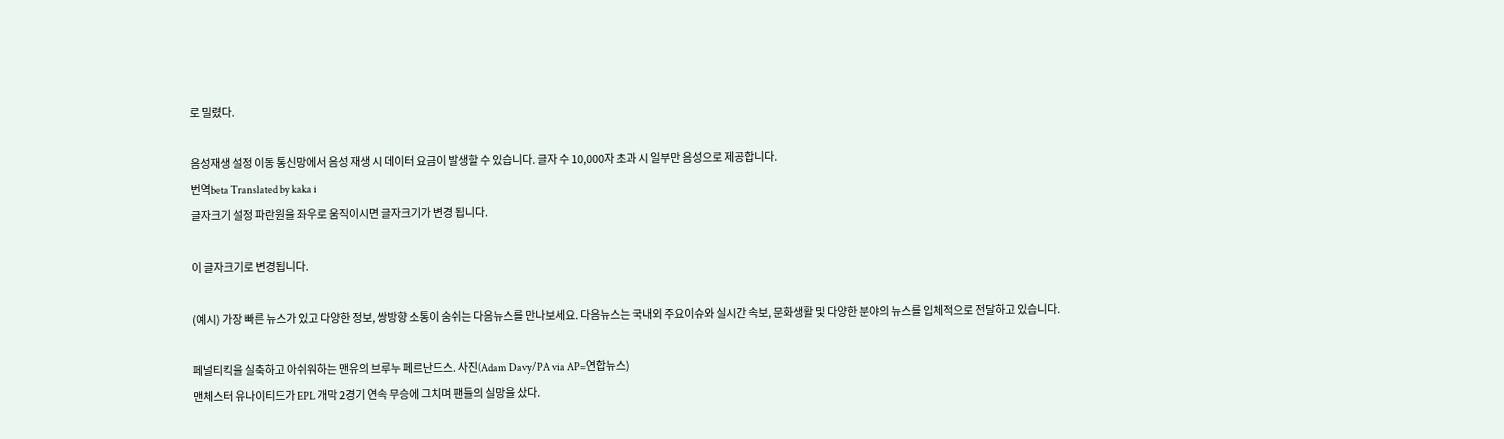로 밀렸다.

음성재생 설정 이동 통신망에서 음성 재생 시 데이터 요금이 발생할 수 있습니다. 글자 수 10,000자 초과 시 일부만 음성으로 제공합니다.
번역beta Translated by kaka i
글자크기 설정 파란원을 좌우로 움직이시면 글자크기가 변경 됩니다.

이 글자크기로 변경됩니다.

(예시) 가장 빠른 뉴스가 있고 다양한 정보, 쌍방향 소통이 숨쉬는 다음뉴스를 만나보세요. 다음뉴스는 국내외 주요이슈와 실시간 속보, 문화생활 및 다양한 분야의 뉴스를 입체적으로 전달하고 있습니다.

페널티킥을 실축하고 아쉬워하는 맨유의 브루누 페르난드스. 사진(Adam Davy/PA via AP=연합뉴스)
맨체스터 유나이티드가 EPL 개막 2경기 연속 무승에 그치며 팬들의 실망을 샀다.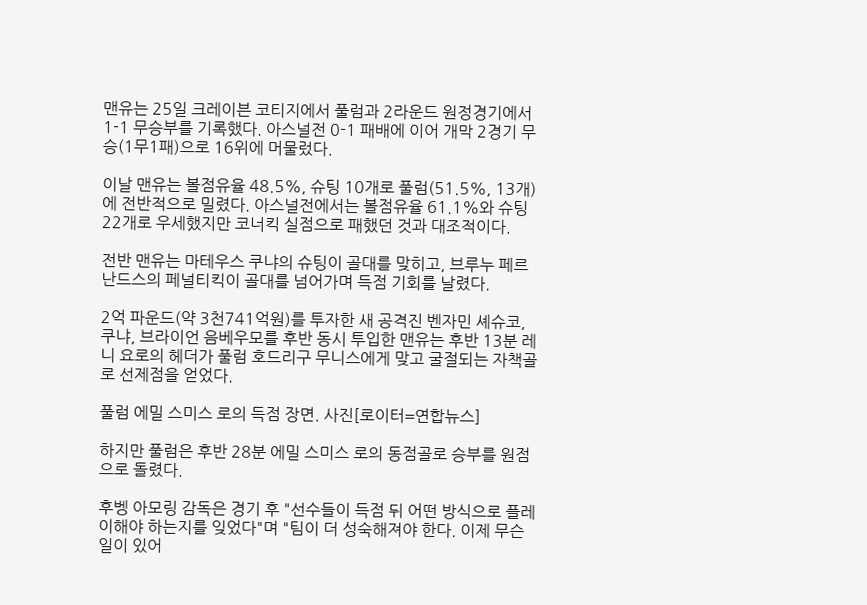맨유는 25일 크레이븐 코티지에서 풀럼과 2라운드 원정경기에서 1-1 무승부를 기록했다. 아스널전 0-1 패배에 이어 개막 2경기 무승(1무1패)으로 16위에 머물렀다.

이날 맨유는 볼점유율 48.5%, 슈팅 10개로 풀럼(51.5%, 13개)에 전반적으로 밀렸다. 아스널전에서는 볼점유율 61.1%와 슈팅 22개로 우세했지만 코너킥 실점으로 패했던 것과 대조적이다.

전반 맨유는 마테우스 쿠냐의 슈팅이 골대를 맞히고, 브루누 페르난드스의 페널티킥이 골대를 넘어가며 득점 기회를 날렸다.

2억 파운드(약 3천741억원)를 투자한 새 공격진 벤자민 셰슈코, 쿠냐, 브라이언 음베우모를 후반 동시 투입한 맨유는 후반 13분 레니 요로의 헤더가 풀럼 호드리구 무니스에게 맞고 굴절되는 자책골로 선제점을 얻었다.

풀럼 에밀 스미스 로의 득점 장면. 사진[로이터=연합뉴스]

하지만 풀럼은 후반 28분 에밀 스미스 로의 동점골로 승부를 원점으로 돌렸다.

후벵 아모링 감독은 경기 후 "선수들이 득점 뒤 어떤 방식으로 플레이해야 하는지를 잊었다"며 "팀이 더 성숙해져야 한다. 이제 무슨 일이 있어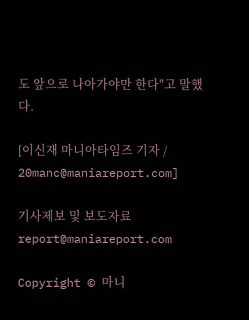도 앞으로 나아가야만 한다"고 말했다.

[이신재 마니아타임즈 기자 / 20manc@maniareport.com]

기사제보 및 보도자료 report@maniareport.com

Copyright © 마니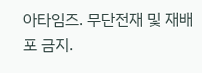아타임즈. 무단전재 및 재배포 금지.